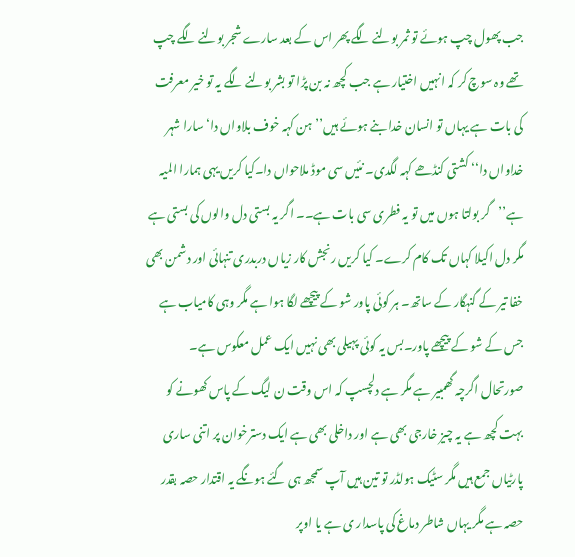جب پھول چپ ہوئے تو ثمر بولنے لگے پھر اس کے بعد سارے شجر بولنے لگے چپ تھے وہ سوچ کر کہ انہیں اختیار ہے جب کچھ نہ بن پڑا تو بشر بولنے لگے یہ تو خیر معرفت کی بات ہے یہاں تو انسان خدا بنے ہوئے ہیں’’ہن کہہ خوف بلاواں دا‘ سارا شہر خداواں دا‘‘ کشتی کنڈھے کہہ لگدی۔ نئیں سی موڈ ملاحواں دا۔کیا کریں یہی ہمارا المیہ ہے’’گر بولتا ہوں میں تو یہ فطری سی بات ہے۔۔ اگر یہ بستی دل والوں کی بستی ہے مگر دل اکیلا کہاں تک کام کرے۔ کیا کریں رنجش کار زیاں دربدری تنہائی اور دشمن بھی خفا تیر کے گنہگار کے ساتھ۔ ہر کوئی پاور شو کے پیچھے لگا ہوا ہے مگر وہی کامیاب ہے جس کے شو کے پیچھے پاور۔بس یہ کوئی پہیلی بھی نہیں ایک عمل معکوس ہے۔ صورتحال اگرچہ گھمبیر ہے مگر ہے دلچسپ کہ اس وقت ن لیگ کے پاس کھونے کو بہت کچھ ہے یہ چیز خارجی بھی ہے اور داخلی بھی ہے ایک دسترخوان پر اتنی ساری پارٹیاں جمع ہیں مگر سٹیک ہولڈر تو تین ہیں آپ سمجھ ہی گئے ہونگے یہ اقتدار حصہ بقدر حصہ ہے مگر یہاں شاطر دماغ کی پاسدار ی ہے یا اوپر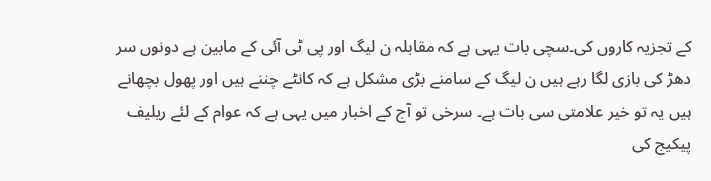کے تجزیہ کاروں کی۔سچی بات یہی ہے کہ مقابلہ ن لیگ اور پی ٹی آئی کے مابین ہے دونوں سر دھڑ کی بازی لگا رہے ہیں ن لیگ کے سامنے بڑی مشکل ہے کہ کانٹے چننے ہیں اور پھول بچھانے ہیں یہ تو خیر علامتی سی بات ہے۔ سرخی تو آج کے اخبار میں یہی ہے کہ عوام کے لئے ریلیف پیکیج کی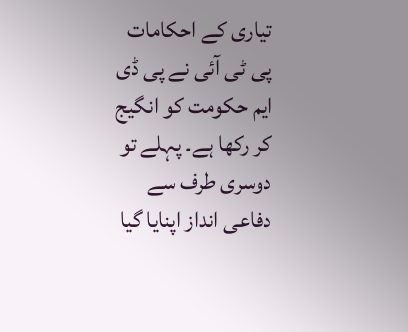تیاری کے احکامات پی ٹی آئی نے پی ڈی ایم حکومت کو انگیج کر رکھا ہے۔ پہلے تو دوسری طرف سے دفاعی انداز اپنایا گیا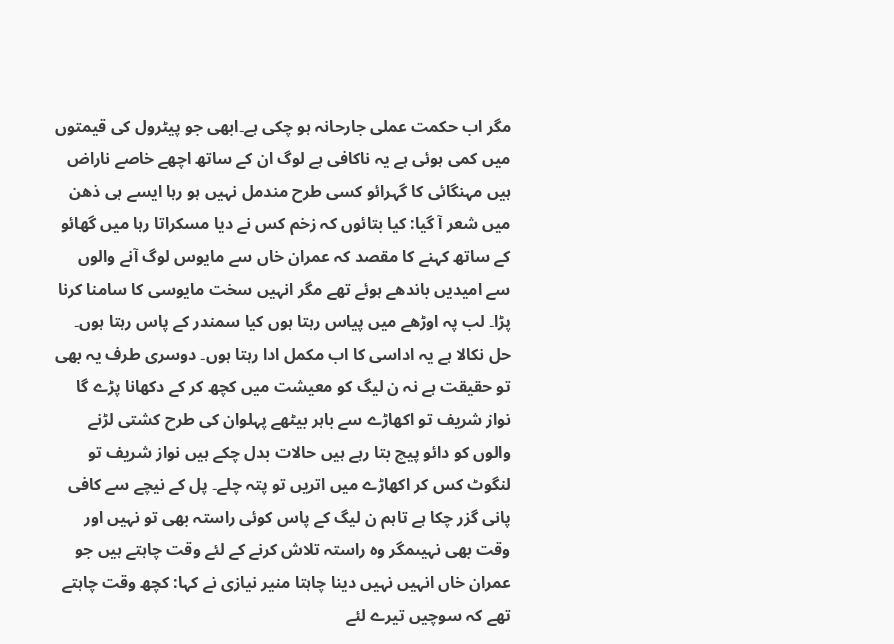مگر اب حکمت عملی جارحانہ ہو چکی ہے۔ابھی جو پیٹرول کی قیمتوں میں کمی ہوئی ہے یہ ناکافی ہے لوگ ان کے ساتھ اچھے خاصے ناراض ہیں مہنگائی کا گہرائو کسی طرح مندمل نہیں ہو رہا ایسے ہی ذھن میں شعر آ گیا: کیا بتائوں کہ زخم کس نے دیا مسکراتا رہا میں گھائو کے ساتھ کہنے کا مقصد کہ عمران خاں سے مایوس لوگ آنے والوں سے امیدیں باندھے ہوئے تھے مگر انہیں سخت مایوسی کا سامنا کرنا پڑا۔ لب پہ اوڑھے میں پیاس رہتا ہوں کیا سمندر کے پاس رہتا ہوں۔ حل نکالا ہے یہ اداسی کا اب مکمل ادا رہتا ہوں۔ دوسری طرف یہ بھی تو حقیقت ہے نہ ن لیگ کو معیشت میں کچھ کر کے دکھانا پڑے گا نواز شریف تو اکھاڑے سے باہر بیٹھے پہلوان کی طرح کشتی لڑنے والوں کو دائو پیچ بتا رہے ہیں حالات بدل چکے ہیں نواز شریف تو لنگوٹ کس کر اکھاڑے میں اتریں تو پتہ چلے۔ پل کے نیچے سے کافی پانی گزر چکا ہے تاہم ن لیگ کے پاس کوئی راستہ بھی تو نہیں اور وقت بھی نہیںمگر وہ راستہ تلاش کرنے کے لئے وقت چاہتے ہیں جو عمران خاں انہیں نہیں دینا چاہتا منیر نیازی نے کہا: کچھ وقت چاہتے تھے کہ سوچیں تیرے لئے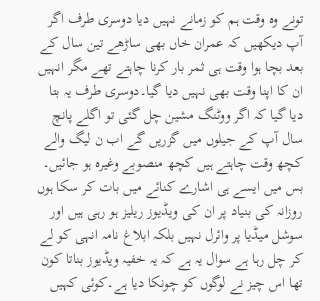تونے وہ وقت ہم کو زمانے نہیں دیا دوسری طرف اگر آپ دیکھیں کہ عمران خاں بھی ساڑھے تین سال کے بعد بچا ہوا وقت ہی ثمر بار کرنا چاہتے تھے مگر انہیں ان کا اپنا وقت بھی نہیں دیا گیا۔دوسری طرف یہ بتا دیا گیا کہ اگر ووٹنگ مشین چل گئی تو اگلے پانچ سال آپ کے جیلوں میں گزریں گے اب ن لیگ والے کچھ وقت چاہتے ہیں کچھ منصوبے وغیرہ ہو جائیں۔ بس میں ایسے ہی اشارے کنائے میں بات کر سکا ہوں روزانہ کی بنیاد پر ان کی ویڈیوز ریلیز ہو رہی ہیں اور سوشل میڈیا پر وائرل نہیں بلکہ ابلاغ نامہ انہی کو لے کر چل رہا ہے سوال یہ ہے کہ یہ خفیہ ویڈیوز بناتا کون تھا اس چیز نے لوگوں کو چونکا دیا ہے۔کوئی کہیں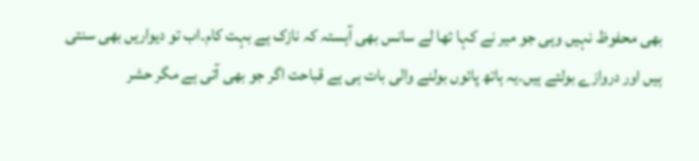بھی محفوظ نہیں وہی جو میر نے کہا تھا لے سانس بھی آہستہ کہ نازک ہے بہت کام۔اب تو دیواریں بھی سنتی ہیں اور دروازے بولتے ہیں۔یہ ہاتھ پائوں بولنے والی بات ہی ہے قباحت اگر جو بھی آتی ہے مگر حشر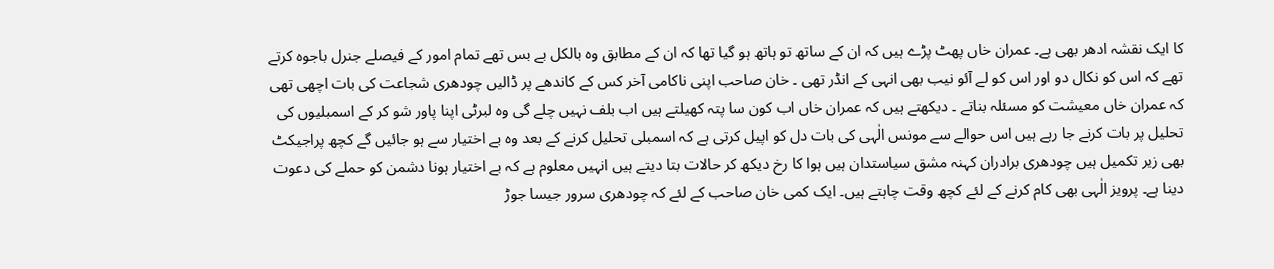کا ایک نقشہ ادھر بھی ہے۔ عمران خاں پھٹ پڑے ہیں کہ ان کے ساتھ تو ہاتھ ہو گیا تھا کہ ان کے مطابق وہ بالکل بے بس تھے تمام امور کے فیصلے جنرل باجوہ کرتے تھے کہ اس کو نکال دو اور اس کو لے آئو نیب بھی انہی کے انڈر تھی ۔ خان صاحب اپنی ناکامی آخر کس کے کاندھے پر ڈالیں چودھری شجاعت کی بات اچھی تھی کہ عمران خاں معیشت کو مسئلہ بناتے ۔ دیکھتے ہیں کہ عمران خاں اب کون سا پتہ کھیلتے ہیں اب بلف نہیں چلے گی وہ لبرٹی اپنا پاور شو کر کے اسمبلیوں کی تحلیل پر بات کرنے جا رہے ہیں اس حوالے سے مونس الٰہی کی بات دل کو اپیل کرتی ہے کہ اسمبلی تحلیل کرنے کے بعد وہ بے اختیار سے ہو جائیں گے کچھ پراجیکٹ بھی زیر تکمیل ہیں چودھری برادران کہنہ مشق سیاستدان ہیں ہوا کا رخ دیکھ کر حالات بتا دیتے ہیں انہیں معلوم ہے کہ بے اختیار ہونا دشمن کو حملے کی دعوت دینا ہے۔ پرویز الٰہی بھی کام کرنے کے لئے کچھ وقت چاہتے ہیں۔ ایک کمی خان صاحب کے لئے کہ چودھری سرور جیسا جوڑ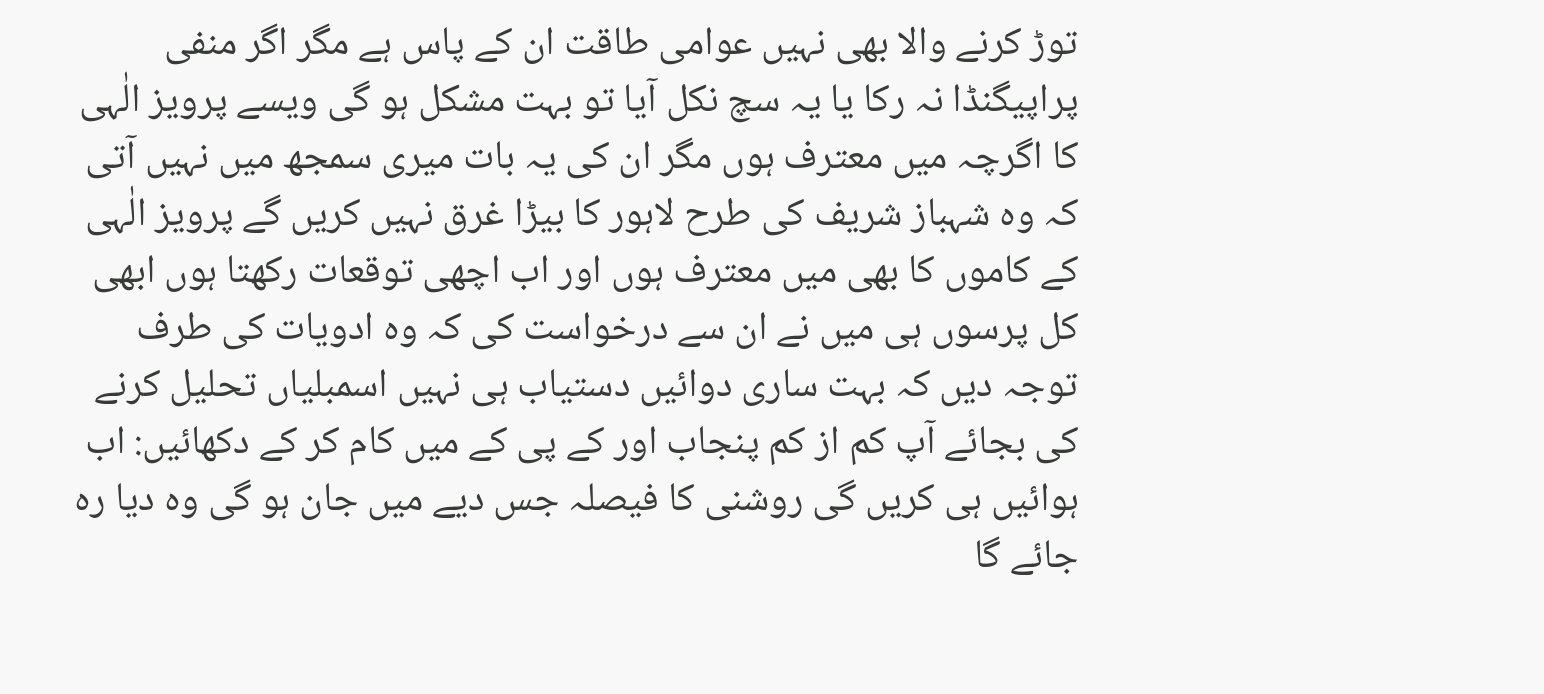توڑ کرنے والا بھی نہیں عوامی طاقت ان کے پاس ہے مگر اگر منفی پراپیگنڈا نہ رکا یا یہ سچ نکل آیا تو بہت مشکل ہو گی ویسے پرویز الٰہی کا اگرچہ میں معترف ہوں مگر ان کی یہ بات میری سمجھ میں نہیں آتی کہ وہ شہباز شریف کی طرح لاہور کا بیڑا غرق نہیں کریں گے پرویز الٰہی کے کاموں کا بھی میں معترف ہوں اور اب اچھی توقعات رکھتا ہوں ابھی کل پرسوں ہی میں نے ان سے درخواست کی کہ وہ ادویات کی طرف توجہ دیں کہ بہت ساری دوائیں دستیاب ہی نہیں اسمبلیاں تحلیل کرنے کی بجائے آپ کم از کم پنجاب اور کے پی کے میں کام کر کے دکھائیں: اب ہوائیں ہی کریں گی روشنی کا فیصلہ جس دیے میں جان ہو گی وہ دیا رہ جائے گا